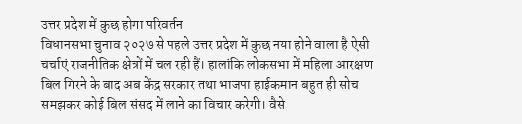उत्तर प्रदेश में कुछ होगा परिवर्तन
विधानसभा चुनाव २०२७ से पहले उत्तर प्रदेश में कुछ नया होने वाला है ऐसी चर्चाएं राजनीतिक क्षेत्रों में चल रही हैं। हालांकि लोकसभा में महिला आरक्षण बिल गिरने के बाद अब केंद्र सरकार तथा भाजपा हाईकमान बहुत ही सोच समझकर कोई बिल संसद में लाने का विचार करेगी। वैसे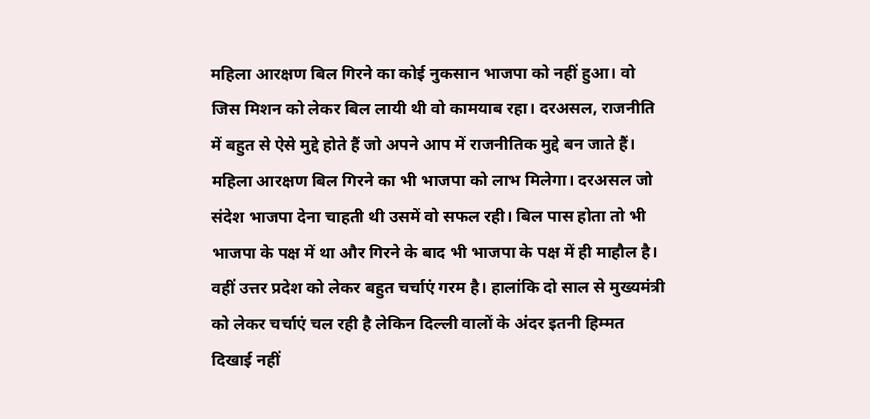महिला आरक्षण बिल गिरने का कोई नुकसान भाजपा को नहीं हुआ। वो जिस मिशन को लेकर बिल लायी थी वो कामयाब रहा। दरअसल, राजनीति में बहुत से ऐसे मुद्दे होते हैं जो अपने आप में राजनीतिक मुद्दे बन जाते हैं। महिला आरक्षण बिल गिरने का भी भाजपा को लाभ मिलेगा। दरअसल जो संदेश भाजपा देना चाहती थी उसमें वो सफल रही। बिल पास होता तो भी भाजपा के पक्ष में था और गिरने के बाद भी भाजपा के पक्ष में ही माहौल है। वहीं उत्तर प्रदेश को लेकर बहुत चर्चाएं गरम है। हालांकि दो साल से मुख्यमंत्री को लेकर चर्चाएं चल रही है लेकिन दिल्ली वालों के अंदर इतनी हिम्मत दिखाई नहीं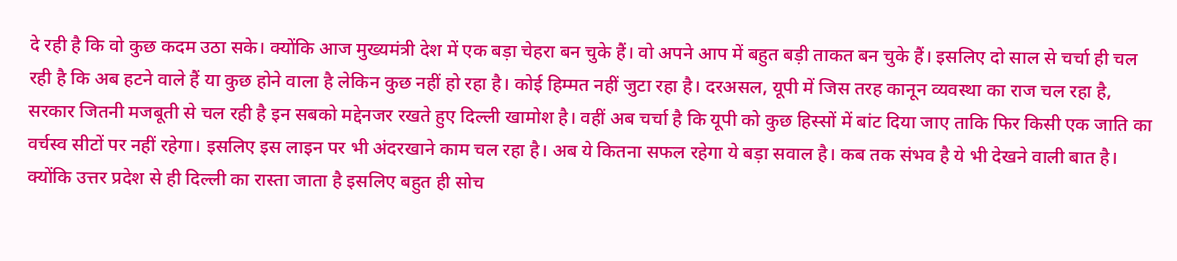दे रही है कि वो कुछ कदम उठा सके। क्योंकि आज मुख्यमंत्री देश में एक बड़ा चेहरा बन चुके हैं। वो अपने आप में बहुत बड़ी ताकत बन चुके हैं। इसलिए दो साल से चर्चा ही चल रही है कि अब हटने वाले हैं या कुछ होने वाला है लेकिन कुछ नहीं हो रहा है। कोई हिम्मत नहीं जुटा रहा है। दरअसल, यूपी में जिस तरह कानून व्यवस्था का राज चल रहा है, सरकार जितनी मजबूती से चल रही है इन सबको मद्देनजर रखते हुए दिल्ली खामोश है। वहीं अब चर्चा है कि यूपी को कुछ हिस्सों में बांट दिया जाए ताकि फिर किसी एक जाति का वर्चस्व सीटों पर नहीं रहेगा। इसलिए इस लाइन पर भी अंदरखाने काम चल रहा है। अब ये कितना सफल रहेगा ये बड़ा सवाल है। कब तक संभव है ये भी देखने वाली बात है। क्योंकि उत्तर प्रदेश से ही दिल्ली का रास्ता जाता है इसलिए बहुत ही सोच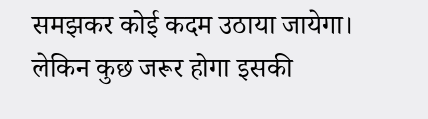समझकर कोई कदम उठाया जायेगा। लेकिन कुछ जरूर होगा इसकी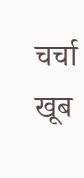चर्चा खूब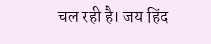चल रही है। जय हिंद